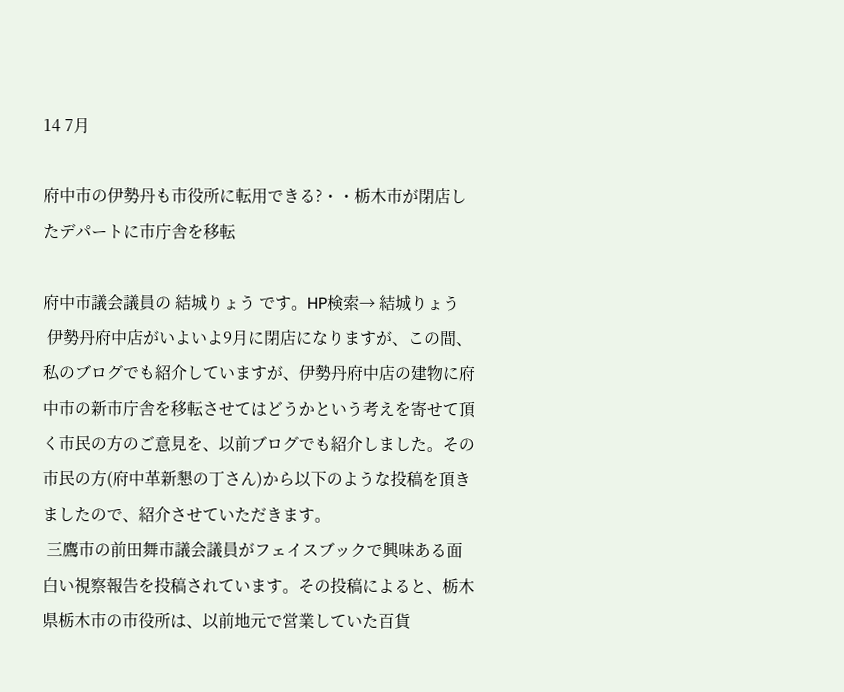14 7月

府中市の伊勢丹も市役所に転用できる?・・栃木市が閉店したデパートに市庁舎を移転

府中市議会議員の 結城りょう です。HP検索→ 結城りょう
 伊勢丹府中店がいよいよ9月に閉店になりますが、この間、私のブログでも紹介していますが、伊勢丹府中店の建物に府中市の新市庁舎を移転させてはどうかという考えを寄せて頂く市民の方のご意見を、以前ブログでも紹介しました。その市民の方(府中革新懇の丁さん)から以下のような投稿を頂きましたので、紹介させていただきます。
 三鷹市の前田舞市議会議員がフェイスブックで興味ある面白い視察報告を投稿されています。その投稿によると、栃木県栃木市の市役所は、以前地元で営業していた百貨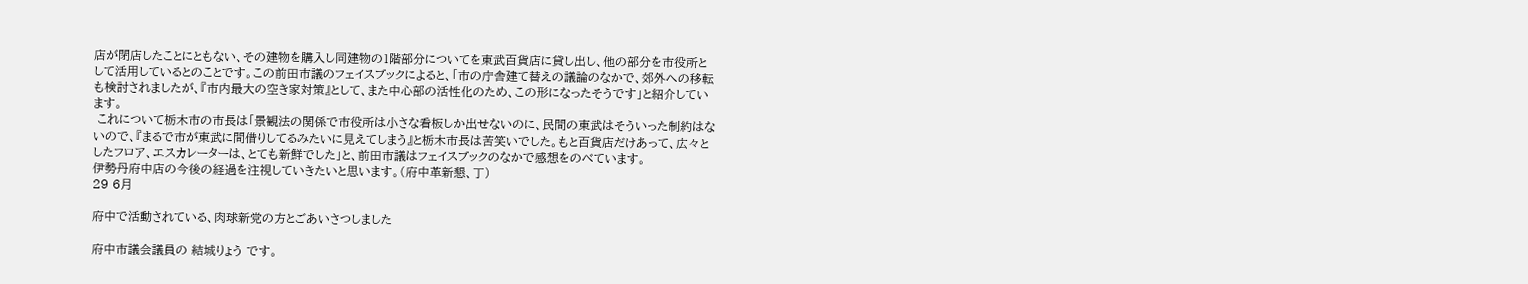店が閉店したことにともない、その建物を購入し同建物の1階部分についてを東武百貨店に貸し出し、他の部分を市役所として活用しているとのことです。この前田市議のフェイスブックによると、「市の庁舎建て替えの議論のなかで、郊外への移転も検討されましたが、『市内最大の空き家対策』として、また中心部の活性化のため、この形になったそうです」と紹介しています。
 これについて栃木市の市長は「景観法の関係で市役所は小さな看板しか出せないのに、民間の東武はそういった制約はないので、『まるで市が東武に間借りしてるみたいに見えてしまう』と栃木市長は苦笑いでした。もと百貨店だけあって、広々としたフロア、エスカレーターは、とても新鮮でした」と、前田市議はフェイスブックのなかで感想をのべています。
伊勢丹府中店の今後の経過を注視していきたいと思います。(府中革新懇、丁)
29 6月

府中で活動されている、肉球新党の方とごあいさつしました

府中市議会議員の 結城りょう です。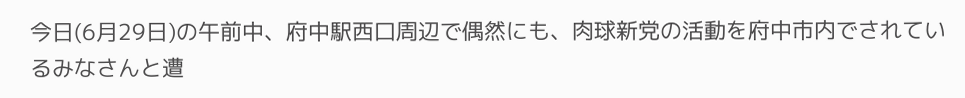今日(6月29日)の午前中、府中駅西口周辺で偶然にも、肉球新党の活動を府中市内でされているみなさんと遭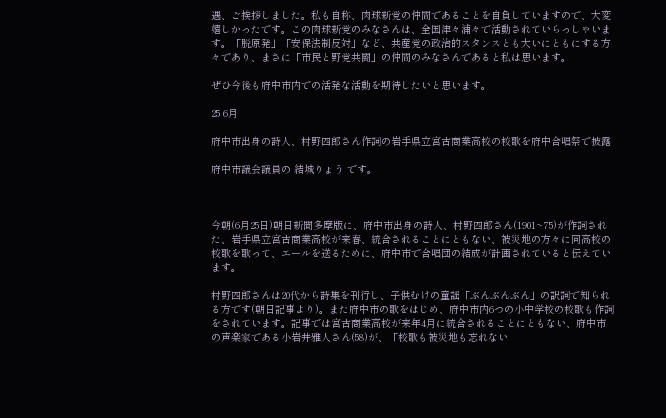遇、ご挨拶しました。私も自称、肉球新党の仲間であることを自負していますので、大変嬉しかったです。この肉球新党のみなさんは、全国津々浦々で活動されていらっしゃいます。「脱原発」「安保法制反対」など、共産党の政治的スタンスとも大いにともにする方々であり、まさに「市民と野党共闘」の仲間のみなさんであると私は思います。

ぜひ今後も府中市内での活発な活動を期待したいと思います。

25 6月

府中市出身の詩人、村野四郎さん作詞の岩手県立宮古商業高校の校歌を府中合唱祭で披露

府中市議会議員の 結城りょう です。



今朝(6月25日)朝日新聞多摩版に、府中市出身の詩人、村野四郎さん(1901~75)が作詞された、岩手県立宮古商業高校が来春、統合されることにともない、被災地の方々に同高校の校歌を歌って、エールを送るために、府中市で合唱団の結成が計画されていると伝えています。

村野四郎さんは20代から詩集を刊行し、子供むけの童謡「ぶんぶんぶん」の訳詞で知られる方です(朝日記事より)。また府中市の歌をはじめ、府中市内6つの小中学校の校歌も作詞をされています。記事では宮古商業高校が来年4月に統合されることにともない、府中市の声楽家である小岩井雅人さん(58)が、「校歌も被災地も忘れない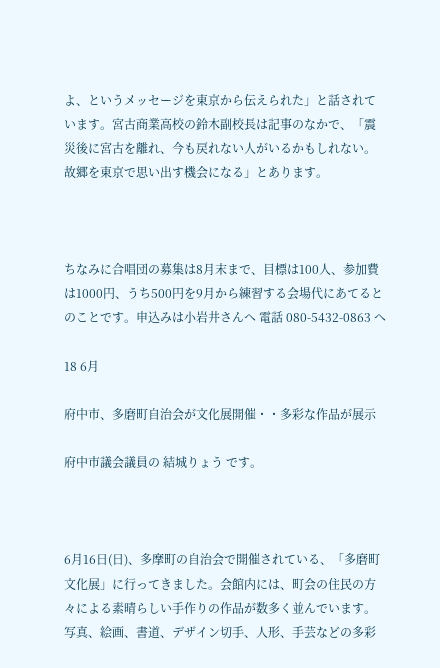よ、というメッセージを東京から伝えられた」と話されています。宮古商業高校の鈴木副校長は記事のなかで、「震災後に宮古を離れ、今も戻れない人がいるかもしれない。故郷を東京で思い出す機会になる」とあります。



ちなみに合唱団の募集は8月末まで、目標は100人、参加費は1000円、うち500円を9月から練習する会場代にあてるとのことです。申込みは小岩井さんへ 電話 080-5432-0863 へ

18 6月

府中市、多磨町自治会が文化展開催・・多彩な作品が展示

府中市議会議員の 結城りょう です。



6月16日(日)、多摩町の自治会で開催されている、「多磨町文化展」に行ってきました。会館内には、町会の住民の方々による素晴らしい手作りの作品が数多く並んでいます。写真、絵画、書道、デザイン切手、人形、手芸などの多彩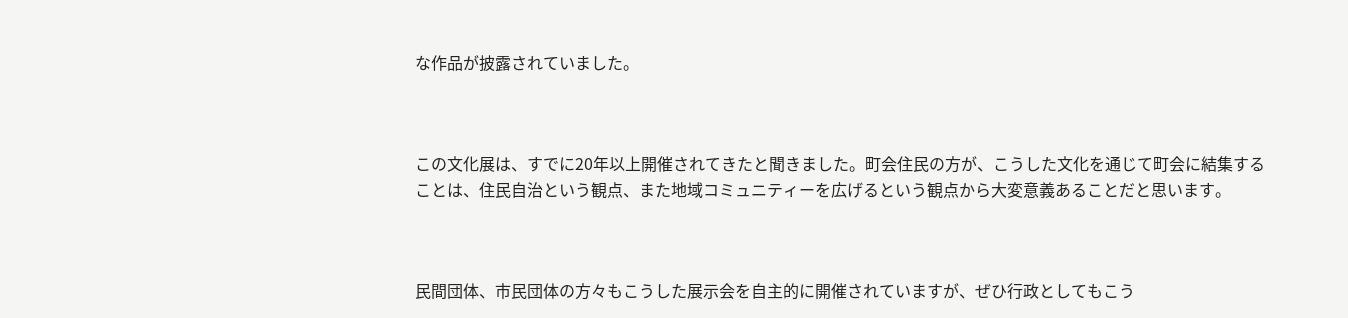な作品が披露されていました。



この文化展は、すでに20年以上開催されてきたと聞きました。町会住民の方が、こうした文化を通じて町会に結集することは、住民自治という観点、また地域コミュニティーを広げるという観点から大変意義あることだと思います。



民間団体、市民団体の方々もこうした展示会を自主的に開催されていますが、ぜひ行政としてもこう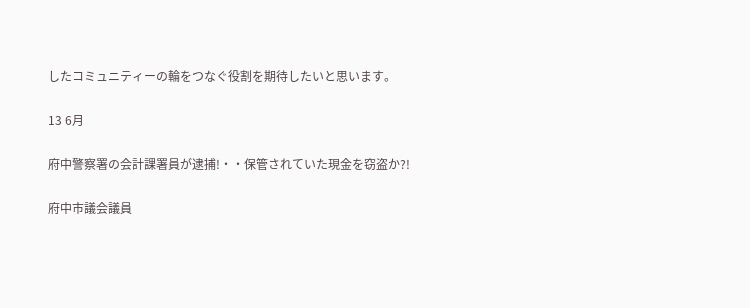したコミュニティーの輪をつなぐ役割を期待したいと思います。

13 6月

府中警察署の会計課署員が逮捕!・・保管されていた現金を窃盗か?!

府中市議会議員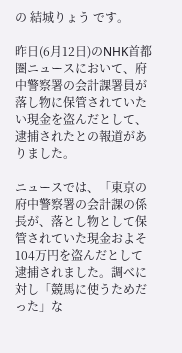の 結城りょう です。

昨日(6月12日)のNHK首都圏ニュースにおいて、府中警察署の会計課署員が落し物に保管されていたい現金を盗んだとして、逮捕されたとの報道がありました。

ニュースでは、「東京の府中警察署の会計課の係長が、落とし物として保管されていた現金およそ104万円を盗んだとして逮捕されました。調べに対し「競馬に使うためだった」な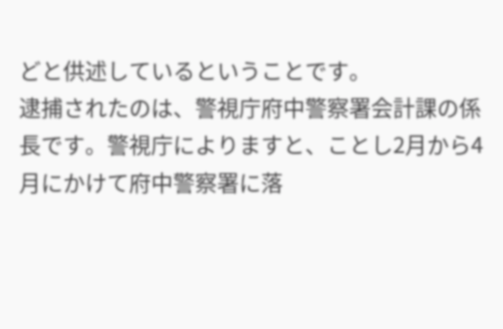どと供述しているということです。
逮捕されたのは、警視庁府中警察署会計課の係長です。警視庁によりますと、ことし2月から4月にかけて府中警察署に落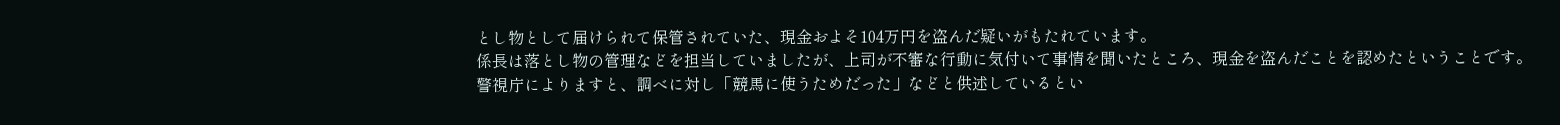とし物として届けられて保管されていた、現金およそ104万円を盗んだ疑いがもたれています。
係長は落とし物の管理などを担当していましたが、上司が不審な行動に気付いて事情を聞いたところ、現金を盗んだことを認めたということです。
警視庁によりますと、調べに対し「競馬に使うためだった」などと供述しているとい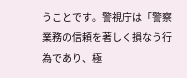うことです。警視庁は「警察業務の信頼を著しく損なう行為であり、極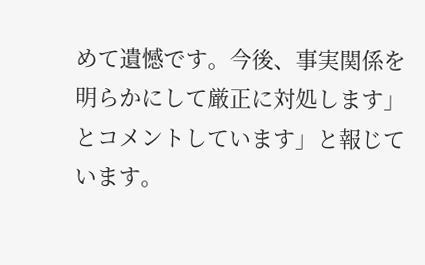めて遺憾です。今後、事実関係を明らかにして厳正に対処します」とコメントしています」と報じています。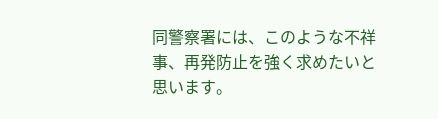同警察署には、このような不祥事、再発防止を強く求めたいと思います。